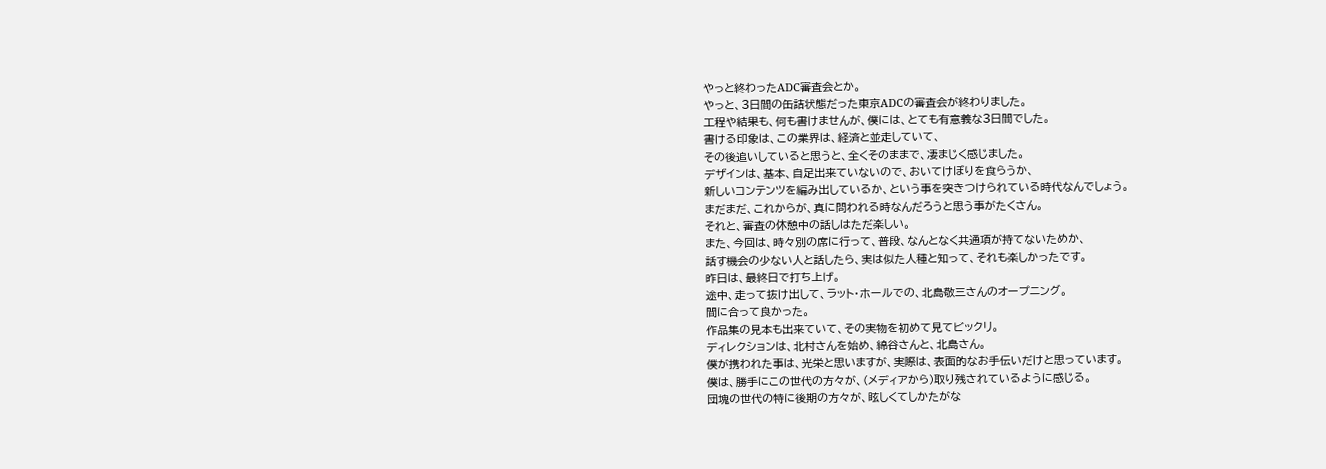やっと終わったADC審査会とか。
やっと、3日間の缶詰状態だった東京ADCの審査会が終わりました。
工程や結果も、何も書けませんが、僕には、とても有意義な3日間でした。
書ける印象は、この業界は、経済と並走していて、
その後追いしていると思うと、全くそのままで、凄まじく感じました。
デザインは、基本、自足出来ていないので、おいてけぼりを食らうか、
新しいコンテンツを編み出しているか、という事を突きつけられている時代なんでしょう。
まだまだ、これからが、真に問われる時なんだろうと思う事がたくさん。
それと、審査の休憩中の話しはただ楽しい。
また、今回は、時々別の席に行って、普段、なんとなく共通項が持てないためか、
話す機会の少ない人と話したら、実は似た人種と知って、それも楽しかったです。
昨日は、最終日で打ち上げ。
途中、走って抜け出して、ラット・ホールでの、北島敬三さんのオープニング。
間に合って良かった。
作品集の見本も出来ていて、その実物を初めて見てビックリ。
ディレクションは、北村さんを始め、綿谷さんと、北島さん。
僕が携われた事は、光栄と思いますが、実際は、表面的なお手伝いだけと思っています。
僕は、勝手にこの世代の方々が、(メディアから)取り残されているように感じる。
団塊の世代の特に後期の方々が、眩しくてしかたがな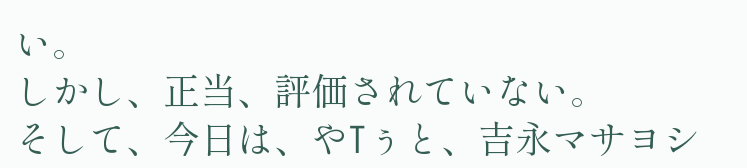い。
しかし、正当、評価されていない。
そして、今日は、やTぅと、吉永マサヨシ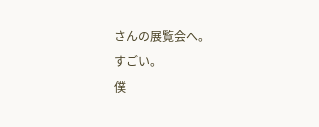さんの展覧会へ。
すごい。
僕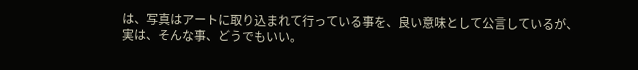は、写真はアートに取り込まれて行っている事を、良い意味として公言しているが、
実は、そんな事、どうでもいい。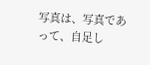写真は、写真であって、自足し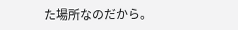た場所なのだから。